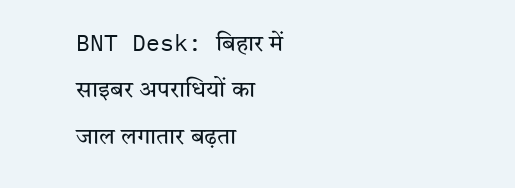BNT Desk: बिहार में साइबर अपराधियों का जाल लगातार बढ़ता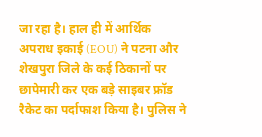जा रहा है। हाल ही में आर्थिक अपराध इकाई (EOU) ने पटना और शेखपुरा जिले के कई ठिकानों पर छापेमारी कर एक बड़े साइबर फ्रॉड रैकेट का पर्दाफाश किया है। पुलिस ने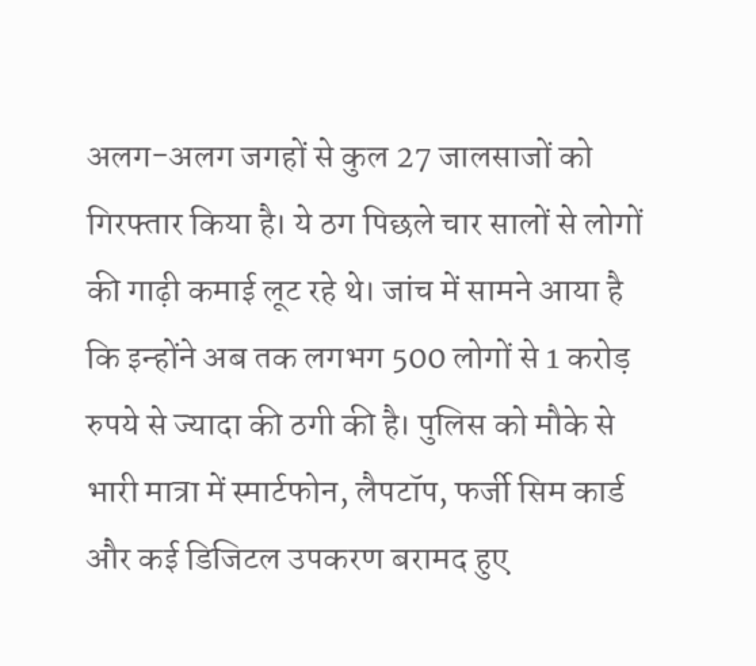अलग-अलग जगहों से कुल 27 जालसाजों को गिरफ्तार किया है। ये ठग पिछले चार सालों से लोगों की गाढ़ी कमाई लूट रहे थे। जांच में सामने आया है कि इन्होंने अब तक लगभग 500 लोगों से 1 करोड़ रुपये से ज्यादा की ठगी की है। पुलिस को मौके से भारी मात्रा में स्मार्टफोन, लैपटॉप, फर्जी सिम कार्ड और कई डिजिटल उपकरण बरामद हुए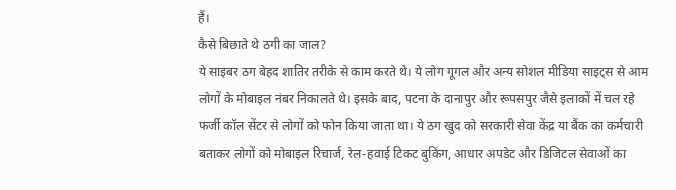हैं।
कैसे बिछाते थे ठगी का जाल?
ये साइबर ठग बेहद शातिर तरीके से काम करते थे। ये लोग गूगल और अन्य सोशल मीडिया साइट्स से आम लोगों के मोबाइल नंबर निकालते थे। इसके बाद, पटना के दानापुर और रूपसपुर जैसे इलाकों में चल रहे फर्जी कॉल सेंटर से लोगों को फोन किया जाता था। ये ठग खुद को सरकारी सेवा केंद्र या बैंक का कर्मचारी बताकर लोगों को मोबाइल रिचार्ज, रेल-हवाई टिकट बुकिंग, आधार अपडेट और डिजिटल सेवाओं का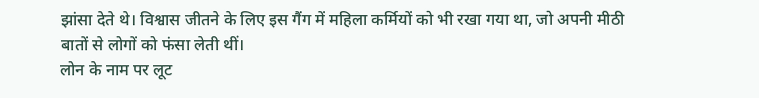झांसा देते थे। विश्वास जीतने के लिए इस गैंग में महिला कर्मियों को भी रखा गया था, जो अपनी मीठी बातों से लोगों को फंसा लेती थीं।
लोन के नाम पर लूट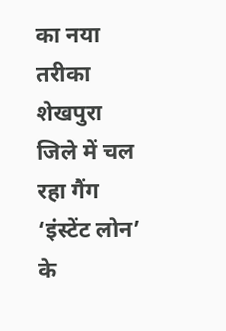का नया तरीका
शेखपुरा जिले में चल रहा गैंग ‘इंस्टेंट लोन’ के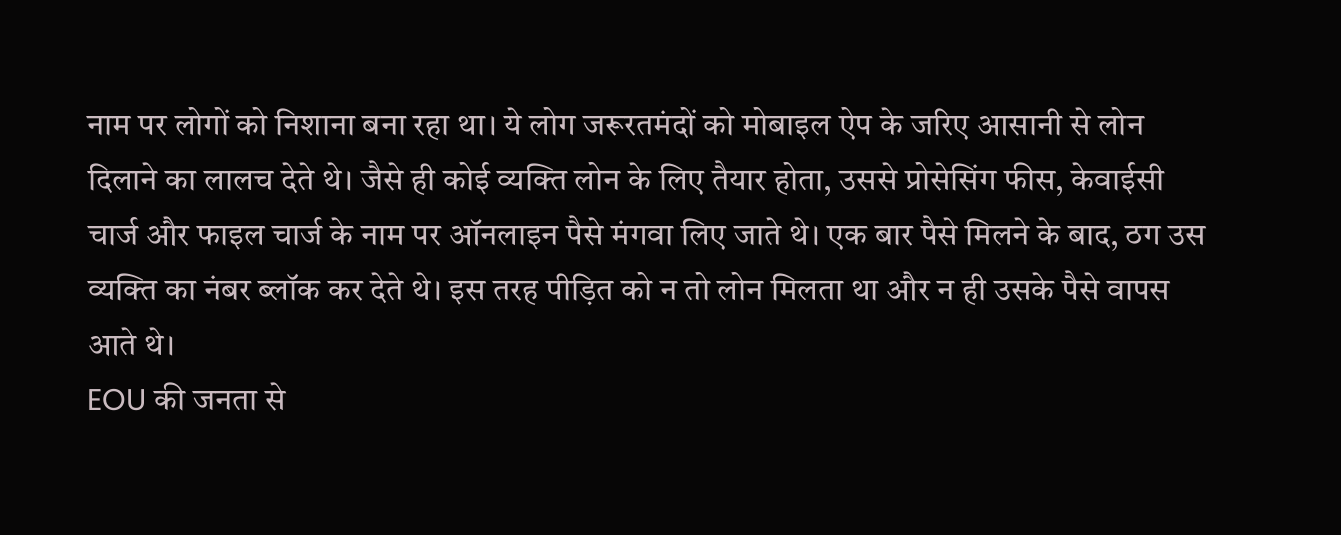नाम पर लोगों को निशाना बना रहा था। ये लोग जरूरतमंदों को मोबाइल ऐप के जरिए आसानी से लोन दिलाने का लालच देते थे। जैसे ही कोई व्यक्ति लोन के लिए तैयार होता, उससे प्रोसेसिंग फीस, केवाईसी चार्ज और फाइल चार्ज के नाम पर ऑनलाइन पैसे मंगवा लिए जाते थे। एक बार पैसे मिलने के बाद, ठग उस व्यक्ति का नंबर ब्लॉक कर देते थे। इस तरह पीड़ित को न तो लोन मिलता था और न ही उसके पैसे वापस आते थे।
EOU की जनता से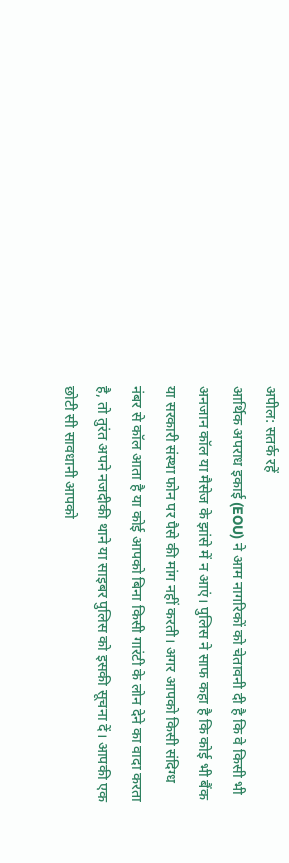अपील: सतर्क रहें
आर्थिक अपराध इकाई (EOU) ने आम नागरिकों को चेतावनी दी है कि वे किसी भी अनजान कॉल या मैसेज के झांसे में न आएं। पुलिस ने साफ कहा है कि कोई भी बैंक या सरकारी संस्था फोन पर पैसे की मांग नहीं करती। अगर आपको किसी संदिग्ध नंबर से कॉल आता है या कोई आपको बिना किसी गारंटी के लोन देने का वादा करता है, तो तुरंत अपने नजदीकी थाने या साइबर पुलिस को इसकी सूचना दें। आपकी एक छोटी सी सावधानी आपको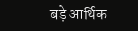बड़े आर्थिक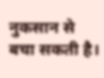नुकसान से बचा सकती है।